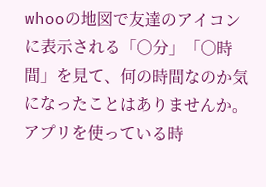whooの地図で友達のアイコンに表示される「○分」「○時間」を見て、何の時間なのか気になったことはありませんか。
アプリを使っている時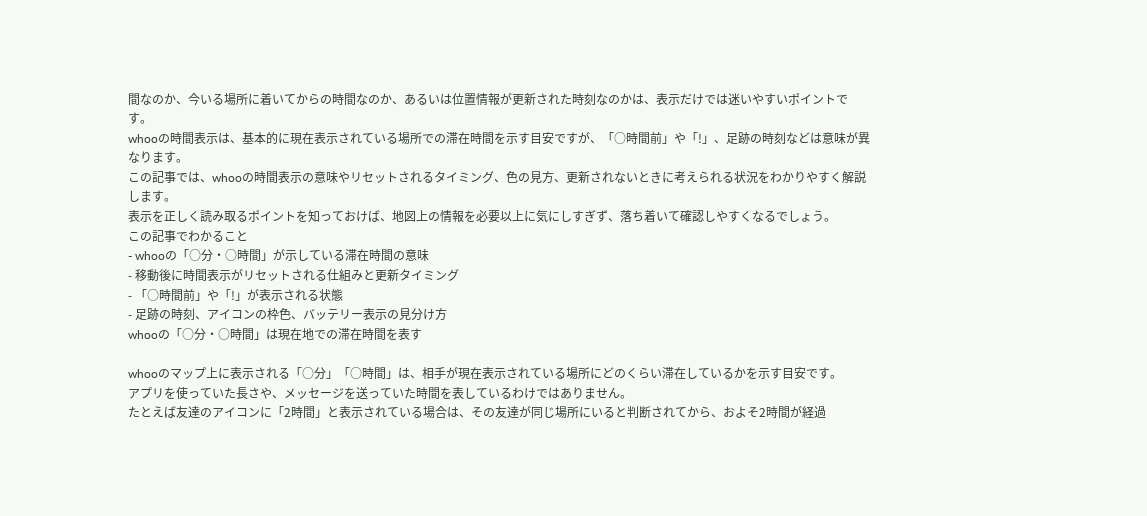間なのか、今いる場所に着いてからの時間なのか、あるいは位置情報が更新された時刻なのかは、表示だけでは迷いやすいポイントです。
whooの時間表示は、基本的に現在表示されている場所での滞在時間を示す目安ですが、「○時間前」や「!」、足跡の時刻などは意味が異なります。
この記事では、whooの時間表示の意味やリセットされるタイミング、色の見方、更新されないときに考えられる状況をわかりやすく解説します。
表示を正しく読み取るポイントを知っておけば、地図上の情報を必要以上に気にしすぎず、落ち着いて確認しやすくなるでしょう。
この記事でわかること
- whooの「○分・○時間」が示している滞在時間の意味
- 移動後に時間表示がリセットされる仕組みと更新タイミング
- 「○時間前」や「!」が表示される状態
- 足跡の時刻、アイコンの枠色、バッテリー表示の見分け方
whooの「○分・○時間」は現在地での滞在時間を表す

whooのマップ上に表示される「○分」「○時間」は、相手が現在表示されている場所にどのくらい滞在しているかを示す目安です。
アプリを使っていた長さや、メッセージを送っていた時間を表しているわけではありません。
たとえば友達のアイコンに「2時間」と表示されている場合は、その友達が同じ場所にいると判断されてから、およそ2時間が経過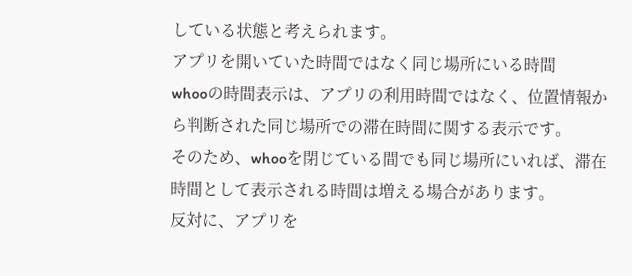している状態と考えられます。
アプリを開いていた時間ではなく同じ場所にいる時間
whooの時間表示は、アプリの利用時間ではなく、位置情報から判断された同じ場所での滞在時間に関する表示です。
そのため、whooを閉じている間でも同じ場所にいれば、滞在時間として表示される時間は増える場合があります。
反対に、アプリを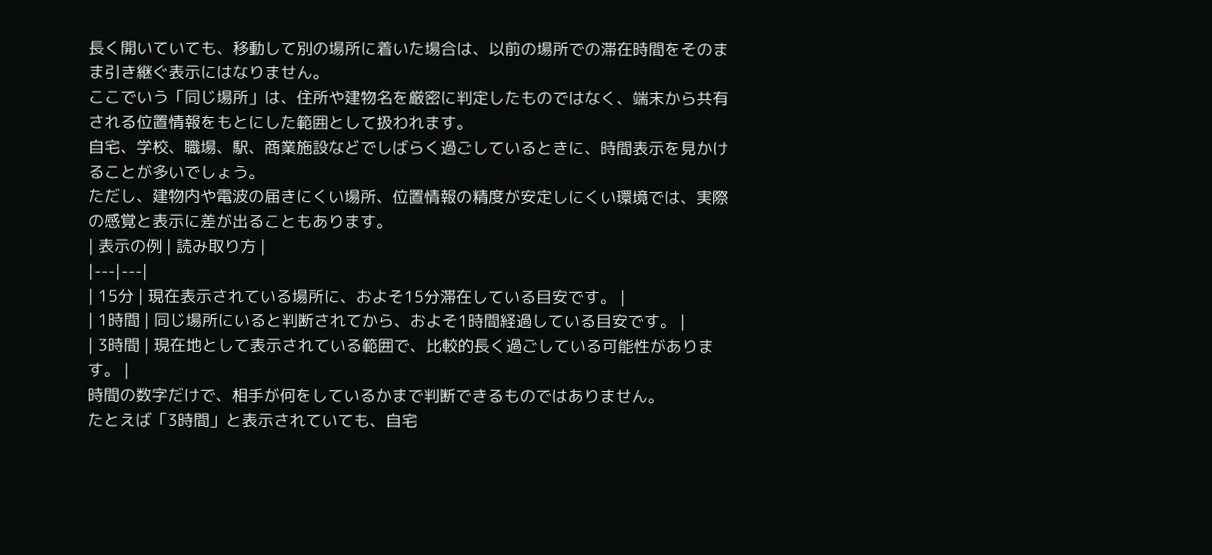長く開いていても、移動して別の場所に着いた場合は、以前の場所での滞在時間をそのまま引き継ぐ表示にはなりません。
ここでいう「同じ場所」は、住所や建物名を厳密に判定したものではなく、端末から共有される位置情報をもとにした範囲として扱われます。
自宅、学校、職場、駅、商業施設などでしばらく過ごしているときに、時間表示を見かけることが多いでしょう。
ただし、建物内や電波の届きにくい場所、位置情報の精度が安定しにくい環境では、実際の感覚と表示に差が出ることもあります。
| 表示の例 | 読み取り方 |
|---|---|
| 15分 | 現在表示されている場所に、およそ15分滞在している目安です。 |
| 1時間 | 同じ場所にいると判断されてから、およそ1時間経過している目安です。 |
| 3時間 | 現在地として表示されている範囲で、比較的長く過ごしている可能性があります。 |
時間の数字だけで、相手が何をしているかまで判断できるものではありません。
たとえば「3時間」と表示されていても、自宅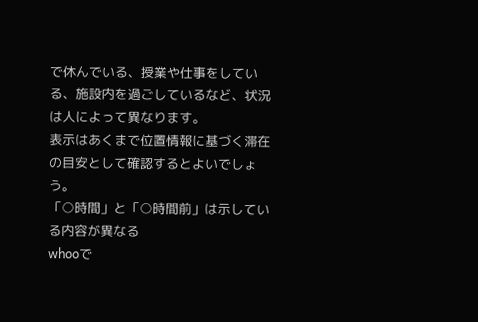で休んでいる、授業や仕事をしている、施設内を過ごしているなど、状況は人によって異なります。
表示はあくまで位置情報に基づく滞在の目安として確認するとよいでしょう。
「○時間」と「○時間前」は示している内容が異なる
whooで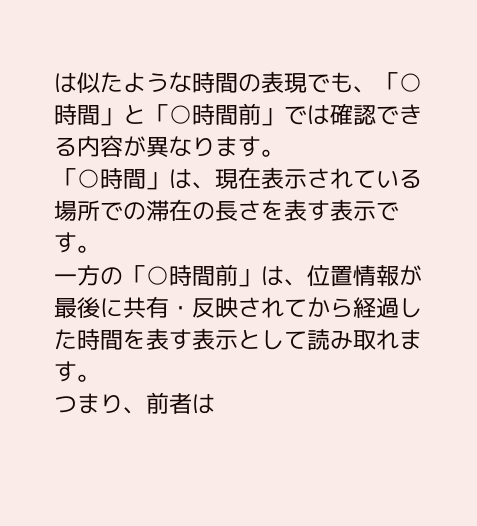は似たような時間の表現でも、「○時間」と「○時間前」では確認できる内容が異なります。
「○時間」は、現在表示されている場所での滞在の長さを表す表示です。
一方の「○時間前」は、位置情報が最後に共有・反映されてから経過した時間を表す表示として読み取れます。
つまり、前者は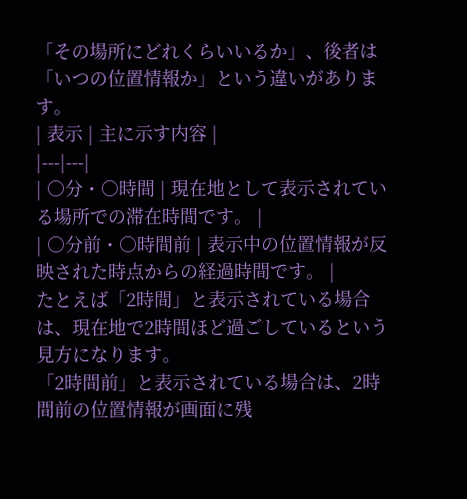「その場所にどれくらいいるか」、後者は「いつの位置情報か」という違いがあります。
| 表示 | 主に示す内容 |
|---|---|
| ○分・○時間 | 現在地として表示されている場所での滞在時間です。 |
| ○分前・○時間前 | 表示中の位置情報が反映された時点からの経過時間です。 |
たとえば「2時間」と表示されている場合は、現在地で2時間ほど過ごしているという見方になります。
「2時間前」と表示されている場合は、2時間前の位置情報が画面に残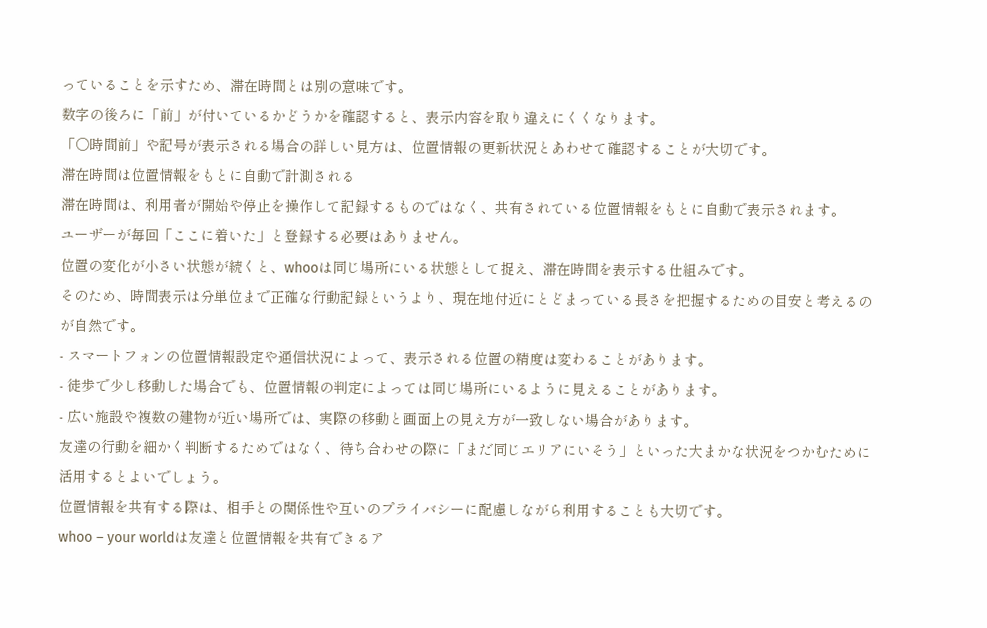っていることを示すため、滞在時間とは別の意味です。
数字の後ろに「前」が付いているかどうかを確認すると、表示内容を取り違えにくくなります。
「○時間前」や記号が表示される場合の詳しい見方は、位置情報の更新状況とあわせて確認することが大切です。
滞在時間は位置情報をもとに自動で計測される
滞在時間は、利用者が開始や停止を操作して記録するものではなく、共有されている位置情報をもとに自動で表示されます。
ユーザーが毎回「ここに着いた」と登録する必要はありません。
位置の変化が小さい状態が続くと、whooは同じ場所にいる状態として捉え、滞在時間を表示する仕組みです。
そのため、時間表示は分単位まで正確な行動記録というより、現在地付近にとどまっている長さを把握するための目安と考えるのが自然です。
- スマートフォンの位置情報設定や通信状況によって、表示される位置の精度は変わることがあります。
- 徒歩で少し移動した場合でも、位置情報の判定によっては同じ場所にいるように見えることがあります。
- 広い施設や複数の建物が近い場所では、実際の移動と画面上の見え方が一致しない場合があります。
友達の行動を細かく判断するためではなく、待ち合わせの際に「まだ同じエリアにいそう」といった大まかな状況をつかむために活用するとよいでしょう。
位置情報を共有する際は、相手との関係性や互いのプライバシーに配慮しながら利用することも大切です。
whoo – your worldは友達と位置情報を共有できるア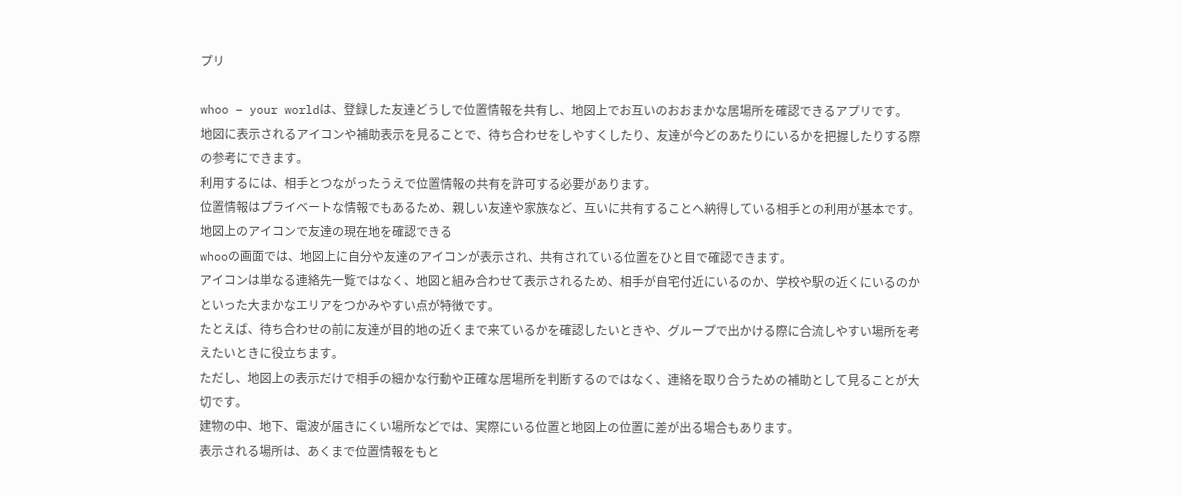プリ

whoo – your worldは、登録した友達どうしで位置情報を共有し、地図上でお互いのおおまかな居場所を確認できるアプリです。
地図に表示されるアイコンや補助表示を見ることで、待ち合わせをしやすくしたり、友達が今どのあたりにいるかを把握したりする際の参考にできます。
利用するには、相手とつながったうえで位置情報の共有を許可する必要があります。
位置情報はプライベートな情報でもあるため、親しい友達や家族など、互いに共有することへ納得している相手との利用が基本です。
地図上のアイコンで友達の現在地を確認できる
whooの画面では、地図上に自分や友達のアイコンが表示され、共有されている位置をひと目で確認できます。
アイコンは単なる連絡先一覧ではなく、地図と組み合わせて表示されるため、相手が自宅付近にいるのか、学校や駅の近くにいるのかといった大まかなエリアをつかみやすい点が特徴です。
たとえば、待ち合わせの前に友達が目的地の近くまで来ているかを確認したいときや、グループで出かける際に合流しやすい場所を考えたいときに役立ちます。
ただし、地図上の表示だけで相手の細かな行動や正確な居場所を判断するのではなく、連絡を取り合うための補助として見ることが大切です。
建物の中、地下、電波が届きにくい場所などでは、実際にいる位置と地図上の位置に差が出る場合もあります。
表示される場所は、あくまで位置情報をもと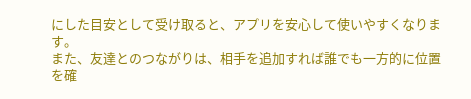にした目安として受け取ると、アプリを安心して使いやすくなります。
また、友達とのつながりは、相手を追加すれば誰でも一方的に位置を確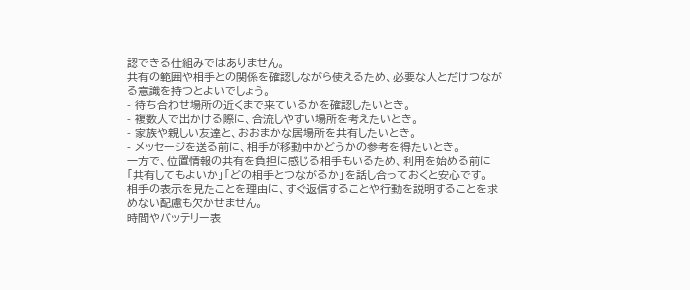認できる仕組みではありません。
共有の範囲や相手との関係を確認しながら使えるため、必要な人とだけつながる意識を持つとよいでしょう。
- 待ち合わせ場所の近くまで来ているかを確認したいとき。
- 複数人で出かける際に、合流しやすい場所を考えたいとき。
- 家族や親しい友達と、おおまかな居場所を共有したいとき。
- メッセージを送る前に、相手が移動中かどうかの参考を得たいとき。
一方で、位置情報の共有を負担に感じる相手もいるため、利用を始める前に「共有してもよいか」「どの相手とつながるか」を話し合っておくと安心です。
相手の表示を見たことを理由に、すぐ返信することや行動を説明することを求めない配慮も欠かせません。
時間やバッテリー表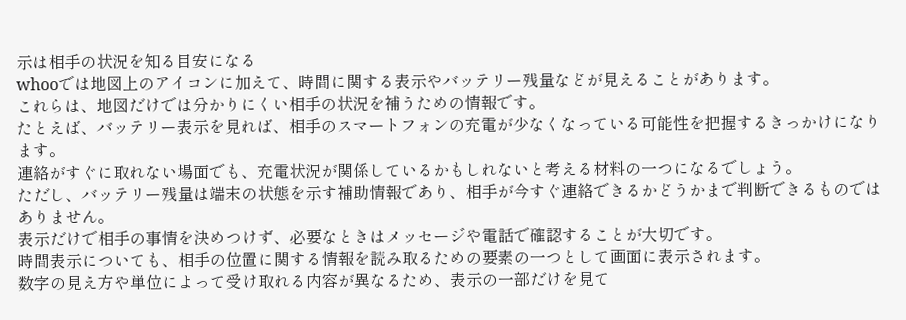示は相手の状況を知る目安になる
whooでは地図上のアイコンに加えて、時間に関する表示やバッテリー残量などが見えることがあります。
これらは、地図だけでは分かりにくい相手の状況を補うための情報です。
たとえば、バッテリー表示を見れば、相手のスマートフォンの充電が少なくなっている可能性を把握するきっかけになります。
連絡がすぐに取れない場面でも、充電状況が関係しているかもしれないと考える材料の一つになるでしょう。
ただし、バッテリー残量は端末の状態を示す補助情報であり、相手が今すぐ連絡できるかどうかまで判断できるものではありません。
表示だけで相手の事情を決めつけず、必要なときはメッセージや電話で確認することが大切です。
時間表示についても、相手の位置に関する情報を読み取るための要素の一つとして画面に表示されます。
数字の見え方や単位によって受け取れる内容が異なるため、表示の一部だけを見て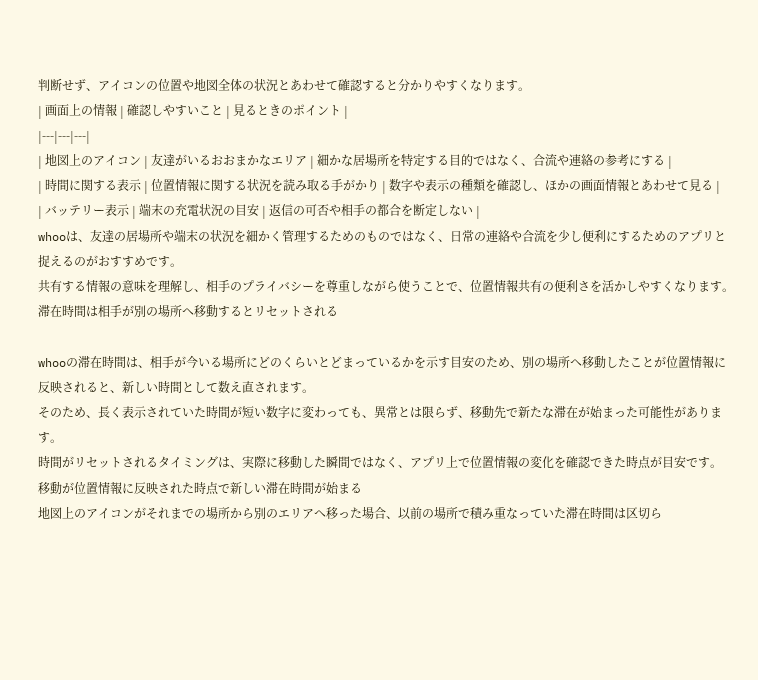判断せず、アイコンの位置や地図全体の状況とあわせて確認すると分かりやすくなります。
| 画面上の情報 | 確認しやすいこと | 見るときのポイント |
|---|---|---|
| 地図上のアイコン | 友達がいるおおまかなエリア | 細かな居場所を特定する目的ではなく、合流や連絡の参考にする |
| 時間に関する表示 | 位置情報に関する状況を読み取る手がかり | 数字や表示の種類を確認し、ほかの画面情報とあわせて見る |
| バッテリー表示 | 端末の充電状況の目安 | 返信の可否や相手の都合を断定しない |
whooは、友達の居場所や端末の状況を細かく管理するためのものではなく、日常の連絡や合流を少し便利にするためのアプリと捉えるのがおすすめです。
共有する情報の意味を理解し、相手のプライバシーを尊重しながら使うことで、位置情報共有の便利さを活かしやすくなります。
滞在時間は相手が別の場所へ移動するとリセットされる

whooの滞在時間は、相手が今いる場所にどのくらいとどまっているかを示す目安のため、別の場所へ移動したことが位置情報に反映されると、新しい時間として数え直されます。
そのため、長く表示されていた時間が短い数字に変わっても、異常とは限らず、移動先で新たな滞在が始まった可能性があります。
時間がリセットされるタイミングは、実際に移動した瞬間ではなく、アプリ上で位置情報の変化を確認できた時点が目安です。
移動が位置情報に反映された時点で新しい滞在時間が始まる
地図上のアイコンがそれまでの場所から別のエリアへ移った場合、以前の場所で積み重なっていた滞在時間は区切ら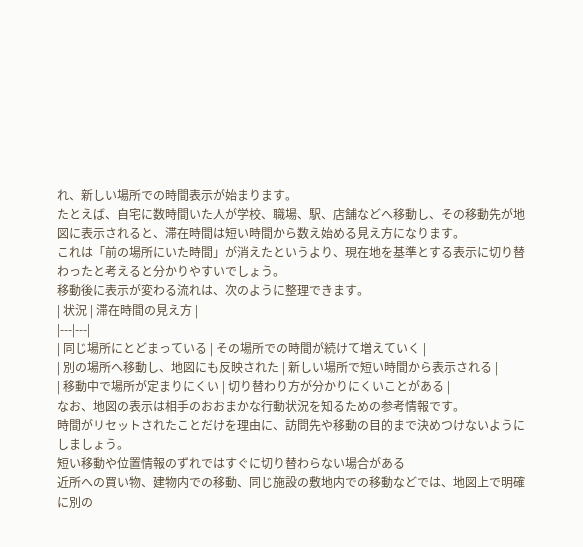れ、新しい場所での時間表示が始まります。
たとえば、自宅に数時間いた人が学校、職場、駅、店舗などへ移動し、その移動先が地図に表示されると、滞在時間は短い時間から数え始める見え方になります。
これは「前の場所にいた時間」が消えたというより、現在地を基準とする表示に切り替わったと考えると分かりやすいでしょう。
移動後に表示が変わる流れは、次のように整理できます。
| 状況 | 滞在時間の見え方 |
|---|---|
| 同じ場所にとどまっている | その場所での時間が続けて増えていく |
| 別の場所へ移動し、地図にも反映された | 新しい場所で短い時間から表示される |
| 移動中で場所が定まりにくい | 切り替わり方が分かりにくいことがある |
なお、地図の表示は相手のおおまかな行動状況を知るための参考情報です。
時間がリセットされたことだけを理由に、訪問先や移動の目的まで決めつけないようにしましょう。
短い移動や位置情報のずれではすぐに切り替わらない場合がある
近所への買い物、建物内での移動、同じ施設の敷地内での移動などでは、地図上で明確に別の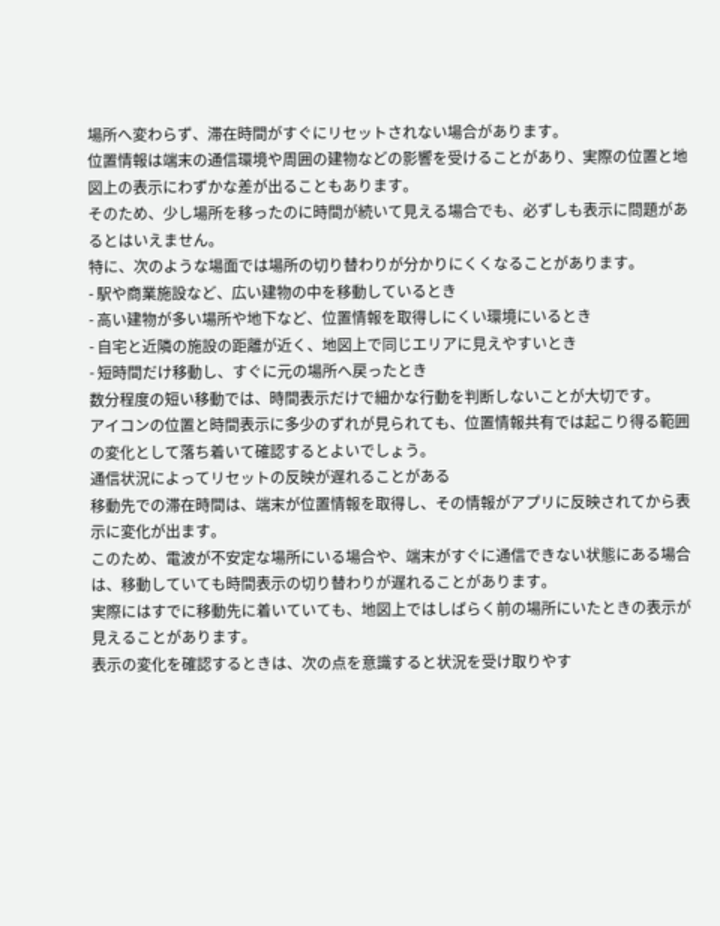場所へ変わらず、滞在時間がすぐにリセットされない場合があります。
位置情報は端末の通信環境や周囲の建物などの影響を受けることがあり、実際の位置と地図上の表示にわずかな差が出ることもあります。
そのため、少し場所を移ったのに時間が続いて見える場合でも、必ずしも表示に問題があるとはいえません。
特に、次のような場面では場所の切り替わりが分かりにくくなることがあります。
- 駅や商業施設など、広い建物の中を移動しているとき
- 高い建物が多い場所や地下など、位置情報を取得しにくい環境にいるとき
- 自宅と近隣の施設の距離が近く、地図上で同じエリアに見えやすいとき
- 短時間だけ移動し、すぐに元の場所へ戻ったとき
数分程度の短い移動では、時間表示だけで細かな行動を判断しないことが大切です。
アイコンの位置と時間表示に多少のずれが見られても、位置情報共有では起こり得る範囲の変化として落ち着いて確認するとよいでしょう。
通信状況によってリセットの反映が遅れることがある
移動先での滞在時間は、端末が位置情報を取得し、その情報がアプリに反映されてから表示に変化が出ます。
このため、電波が不安定な場所にいる場合や、端末がすぐに通信できない状態にある場合は、移動していても時間表示の切り替わりが遅れることがあります。
実際にはすでに移動先に着いていても、地図上ではしばらく前の場所にいたときの表示が見えることがあります。
表示の変化を確認するときは、次の点を意識すると状況を受け取りやす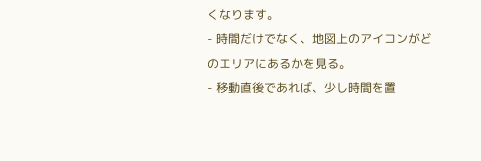くなります。
- 時間だけでなく、地図上のアイコンがどのエリアにあるかを見る。
- 移動直後であれば、少し時間を置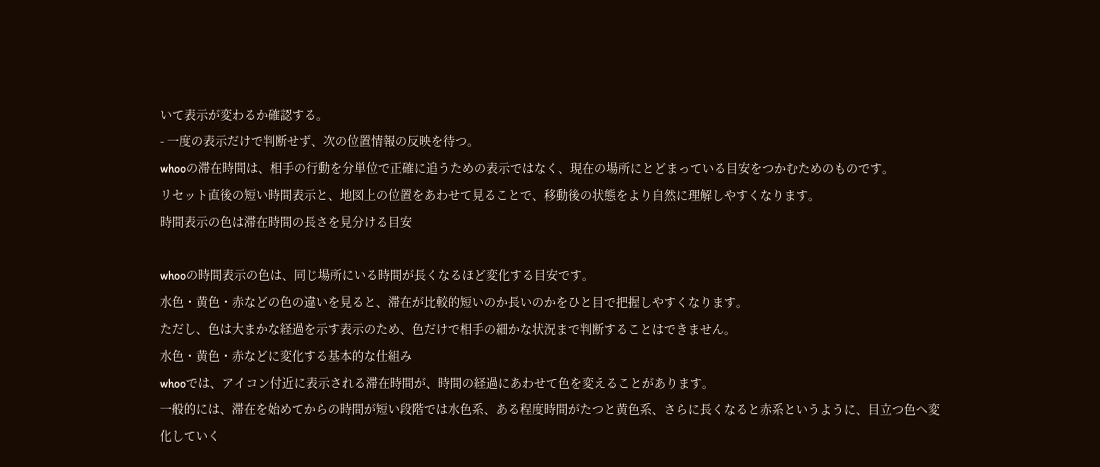いて表示が変わるか確認する。
- 一度の表示だけで判断せず、次の位置情報の反映を待つ。
whooの滞在時間は、相手の行動を分単位で正確に追うための表示ではなく、現在の場所にとどまっている目安をつかむためのものです。
リセット直後の短い時間表示と、地図上の位置をあわせて見ることで、移動後の状態をより自然に理解しやすくなります。
時間表示の色は滞在時間の長さを見分ける目安

whooの時間表示の色は、同じ場所にいる時間が長くなるほど変化する目安です。
水色・黄色・赤などの色の違いを見ると、滞在が比較的短いのか長いのかをひと目で把握しやすくなります。
ただし、色は大まかな経過を示す表示のため、色だけで相手の細かな状況まで判断することはできません。
水色・黄色・赤などに変化する基本的な仕組み
whooでは、アイコン付近に表示される滞在時間が、時間の経過にあわせて色を変えることがあります。
一般的には、滞在を始めてからの時間が短い段階では水色系、ある程度時間がたつと黄色系、さらに長くなると赤系というように、目立つ色へ変化していく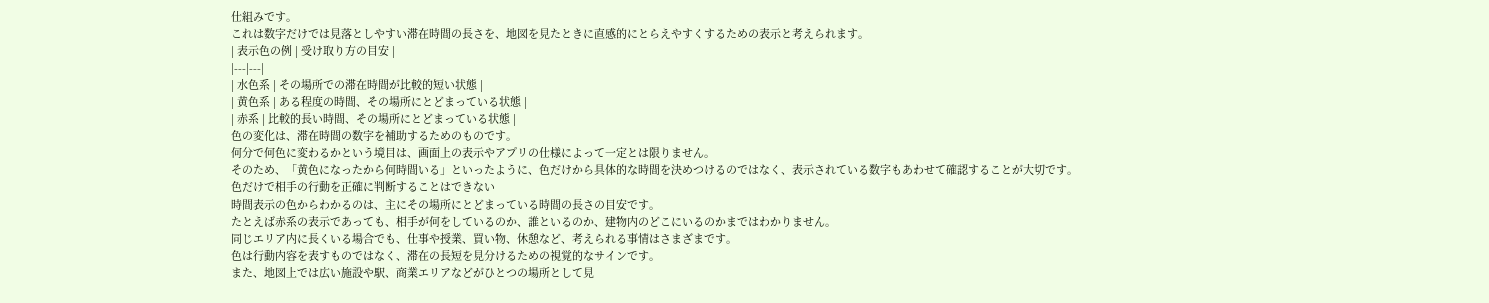仕組みです。
これは数字だけでは見落としやすい滞在時間の長さを、地図を見たときに直感的にとらえやすくするための表示と考えられます。
| 表示色の例 | 受け取り方の目安 |
|---|---|
| 水色系 | その場所での滞在時間が比較的短い状態 |
| 黄色系 | ある程度の時間、その場所にとどまっている状態 |
| 赤系 | 比較的長い時間、その場所にとどまっている状態 |
色の変化は、滞在時間の数字を補助するためのものです。
何分で何色に変わるかという境目は、画面上の表示やアプリの仕様によって一定とは限りません。
そのため、「黄色になったから何時間いる」といったように、色だけから具体的な時間を決めつけるのではなく、表示されている数字もあわせて確認することが大切です。
色だけで相手の行動を正確に判断することはできない
時間表示の色からわかるのは、主にその場所にとどまっている時間の長さの目安です。
たとえば赤系の表示であっても、相手が何をしているのか、誰といるのか、建物内のどこにいるのかまではわかりません。
同じエリア内に長くいる場合でも、仕事や授業、買い物、休憩など、考えられる事情はさまざまです。
色は行動内容を表すものではなく、滞在の長短を見分けるための視覚的なサインです。
また、地図上では広い施設や駅、商業エリアなどがひとつの場所として見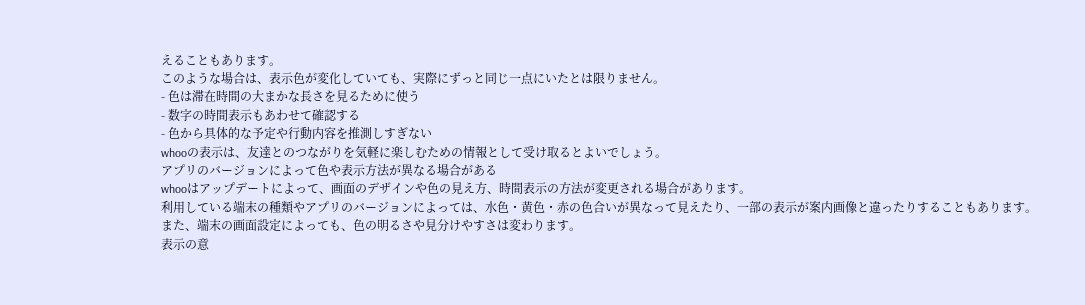えることもあります。
このような場合は、表示色が変化していても、実際にずっと同じ一点にいたとは限りません。
- 色は滞在時間の大まかな長さを見るために使う
- 数字の時間表示もあわせて確認する
- 色から具体的な予定や行動内容を推測しすぎない
whooの表示は、友達とのつながりを気軽に楽しむための情報として受け取るとよいでしょう。
アプリのバージョンによって色や表示方法が異なる場合がある
whooはアップデートによって、画面のデザインや色の見え方、時間表示の方法が変更される場合があります。
利用している端末の種類やアプリのバージョンによっては、水色・黄色・赤の色合いが異なって見えたり、一部の表示が案内画像と違ったりすることもあります。
また、端末の画面設定によっても、色の明るさや見分けやすさは変わります。
表示の意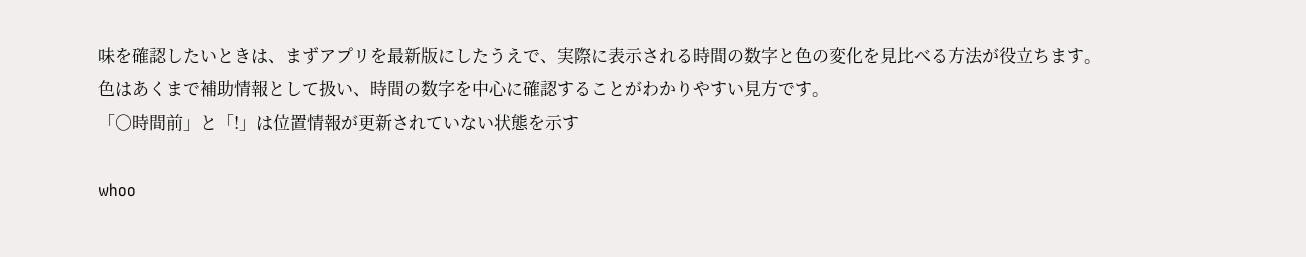味を確認したいときは、まずアプリを最新版にしたうえで、実際に表示される時間の数字と色の変化を見比べる方法が役立ちます。
色はあくまで補助情報として扱い、時間の数字を中心に確認することがわかりやすい見方です。
「○時間前」と「!」は位置情報が更新されていない状態を示す

whoo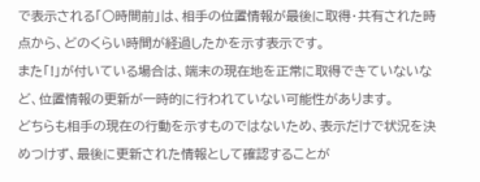で表示される「○時間前」は、相手の位置情報が最後に取得・共有された時点から、どのくらい時間が経過したかを示す表示です。
また「!」が付いている場合は、端末の現在地を正常に取得できていないなど、位置情報の更新が一時的に行われていない可能性があります。
どちらも相手の現在の行動を示すものではないため、表示だけで状況を決めつけず、最後に更新された情報として確認することが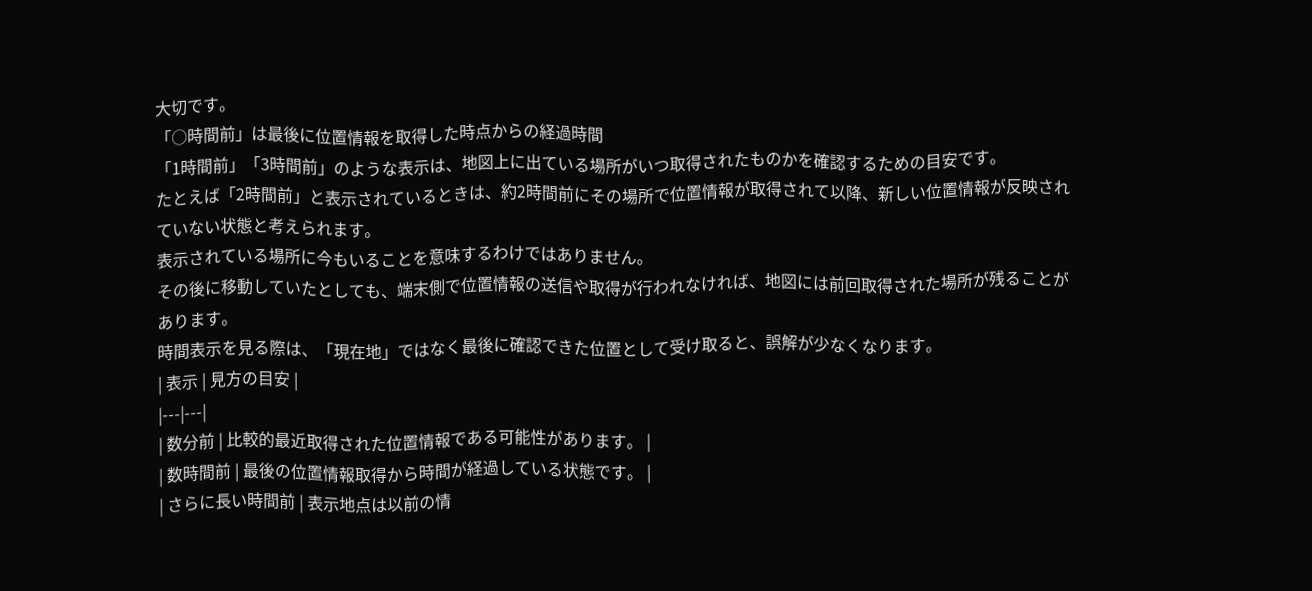大切です。
「○時間前」は最後に位置情報を取得した時点からの経過時間
「1時間前」「3時間前」のような表示は、地図上に出ている場所がいつ取得されたものかを確認するための目安です。
たとえば「2時間前」と表示されているときは、約2時間前にその場所で位置情報が取得されて以降、新しい位置情報が反映されていない状態と考えられます。
表示されている場所に今もいることを意味するわけではありません。
その後に移動していたとしても、端末側で位置情報の送信や取得が行われなければ、地図には前回取得された場所が残ることがあります。
時間表示を見る際は、「現在地」ではなく最後に確認できた位置として受け取ると、誤解が少なくなります。
| 表示 | 見方の目安 |
|---|---|
| 数分前 | 比較的最近取得された位置情報である可能性があります。 |
| 数時間前 | 最後の位置情報取得から時間が経過している状態です。 |
| さらに長い時間前 | 表示地点は以前の情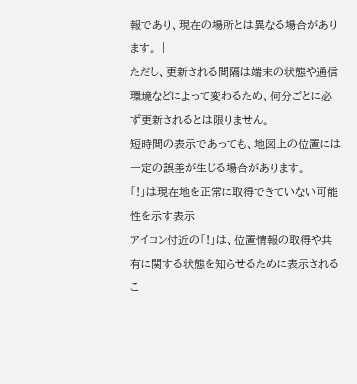報であり、現在の場所とは異なる場合があります。 |
ただし、更新される間隔は端末の状態や通信環境などによって変わるため、何分ごとに必ず更新されるとは限りません。
短時間の表示であっても、地図上の位置には一定の誤差が生じる場合があります。
「!」は現在地を正常に取得できていない可能性を示す表示
アイコン付近の「!」は、位置情報の取得や共有に関する状態を知らせるために表示されるこ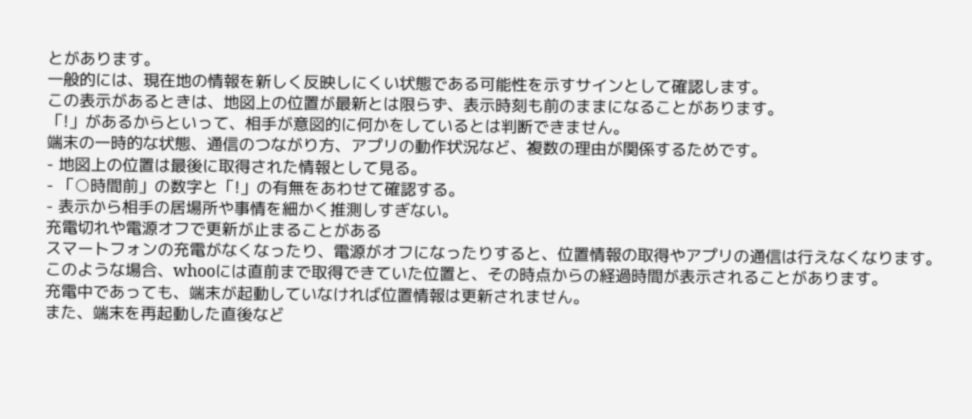とがあります。
一般的には、現在地の情報を新しく反映しにくい状態である可能性を示すサインとして確認します。
この表示があるときは、地図上の位置が最新とは限らず、表示時刻も前のままになることがあります。
「!」があるからといって、相手が意図的に何かをしているとは判断できません。
端末の一時的な状態、通信のつながり方、アプリの動作状況など、複数の理由が関係するためです。
- 地図上の位置は最後に取得された情報として見る。
- 「○時間前」の数字と「!」の有無をあわせて確認する。
- 表示から相手の居場所や事情を細かく推測しすぎない。
充電切れや電源オフで更新が止まることがある
スマートフォンの充電がなくなったり、電源がオフになったりすると、位置情報の取得やアプリの通信は行えなくなります。
このような場合、whooには直前まで取得できていた位置と、その時点からの経過時間が表示されることがあります。
充電中であっても、端末が起動していなければ位置情報は更新されません。
また、端末を再起動した直後など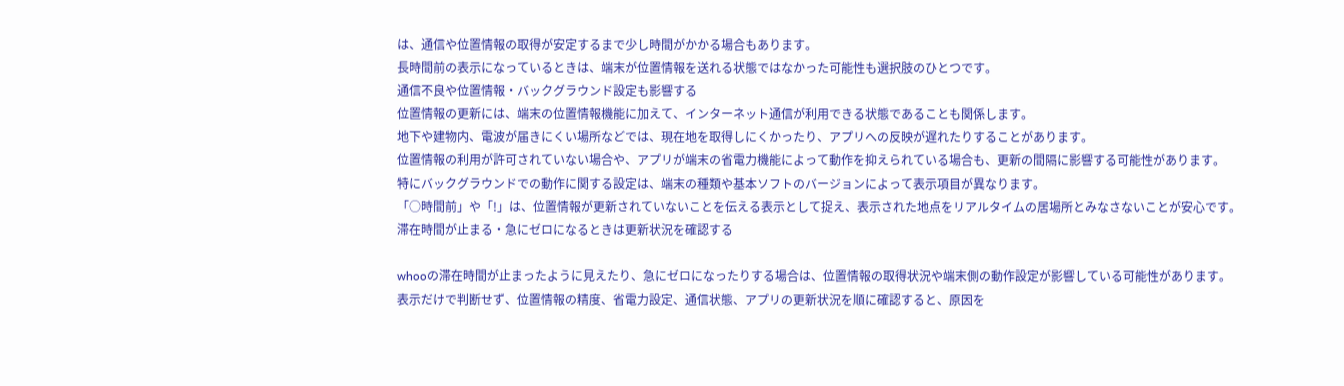は、通信や位置情報の取得が安定するまで少し時間がかかる場合もあります。
長時間前の表示になっているときは、端末が位置情報を送れる状態ではなかった可能性も選択肢のひとつです。
通信不良や位置情報・バックグラウンド設定も影響する
位置情報の更新には、端末の位置情報機能に加えて、インターネット通信が利用できる状態であることも関係します。
地下や建物内、電波が届きにくい場所などでは、現在地を取得しにくかったり、アプリへの反映が遅れたりすることがあります。
位置情報の利用が許可されていない場合や、アプリが端末の省電力機能によって動作を抑えられている場合も、更新の間隔に影響する可能性があります。
特にバックグラウンドでの動作に関する設定は、端末の種類や基本ソフトのバージョンによって表示項目が異なります。
「○時間前」や「!」は、位置情報が更新されていないことを伝える表示として捉え、表示された地点をリアルタイムの居場所とみなさないことが安心です。
滞在時間が止まる・急にゼロになるときは更新状況を確認する

whooの滞在時間が止まったように見えたり、急にゼロになったりする場合は、位置情報の取得状況や端末側の動作設定が影響している可能性があります。
表示だけで判断せず、位置情報の精度、省電力設定、通信状態、アプリの更新状況を順に確認すると、原因を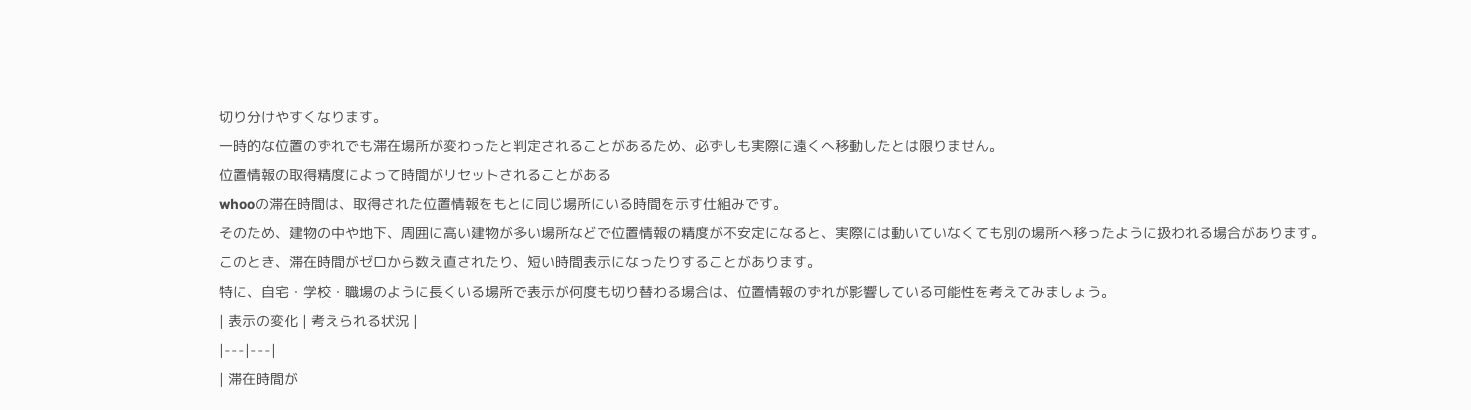切り分けやすくなります。
一時的な位置のずれでも滞在場所が変わったと判定されることがあるため、必ずしも実際に遠くへ移動したとは限りません。
位置情報の取得精度によって時間がリセットされることがある
whooの滞在時間は、取得された位置情報をもとに同じ場所にいる時間を示す仕組みです。
そのため、建物の中や地下、周囲に高い建物が多い場所などで位置情報の精度が不安定になると、実際には動いていなくても別の場所へ移ったように扱われる場合があります。
このとき、滞在時間がゼロから数え直されたり、短い時間表示になったりすることがあります。
特に、自宅・学校・職場のように長くいる場所で表示が何度も切り替わる場合は、位置情報のずれが影響している可能性を考えてみましょう。
| 表示の変化 | 考えられる状況 |
|---|---|
| 滞在時間が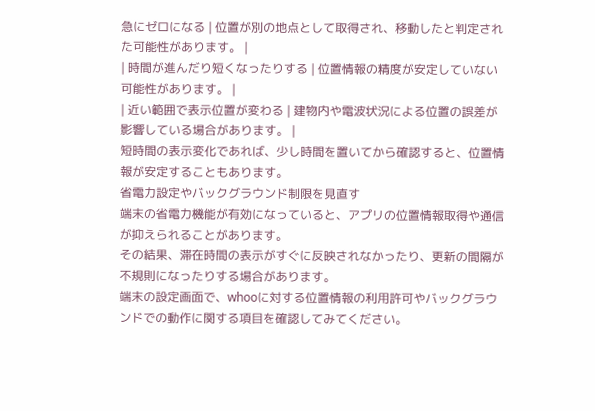急にゼロになる | 位置が別の地点として取得され、移動したと判定された可能性があります。 |
| 時間が進んだり短くなったりする | 位置情報の精度が安定していない可能性があります。 |
| 近い範囲で表示位置が変わる | 建物内や電波状況による位置の誤差が影響している場合があります。 |
短時間の表示変化であれば、少し時間を置いてから確認すると、位置情報が安定することもあります。
省電力設定やバックグラウンド制限を見直す
端末の省電力機能が有効になっていると、アプリの位置情報取得や通信が抑えられることがあります。
その結果、滞在時間の表示がすぐに反映されなかったり、更新の間隔が不規則になったりする場合があります。
端末の設定画面で、whooに対する位置情報の利用許可やバックグラウンドでの動作に関する項目を確認してみてください。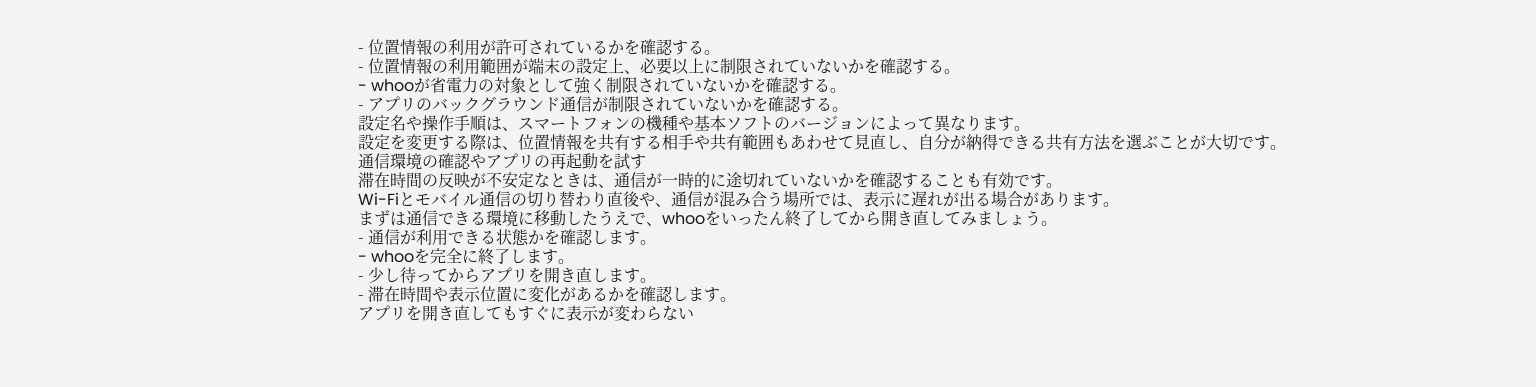- 位置情報の利用が許可されているかを確認する。
- 位置情報の利用範囲が端末の設定上、必要以上に制限されていないかを確認する。
- whooが省電力の対象として強く制限されていないかを確認する。
- アプリのバックグラウンド通信が制限されていないかを確認する。
設定名や操作手順は、スマートフォンの機種や基本ソフトのバージョンによって異なります。
設定を変更する際は、位置情報を共有する相手や共有範囲もあわせて見直し、自分が納得できる共有方法を選ぶことが大切です。
通信環境の確認やアプリの再起動を試す
滞在時間の反映が不安定なときは、通信が一時的に途切れていないかを確認することも有効です。
Wi-Fiとモバイル通信の切り替わり直後や、通信が混み合う場所では、表示に遅れが出る場合があります。
まずは通信できる環境に移動したうえで、whooをいったん終了してから開き直してみましょう。
- 通信が利用できる状態かを確認します。
- whooを完全に終了します。
- 少し待ってからアプリを開き直します。
- 滞在時間や表示位置に変化があるかを確認します。
アプリを開き直してもすぐに表示が変わらない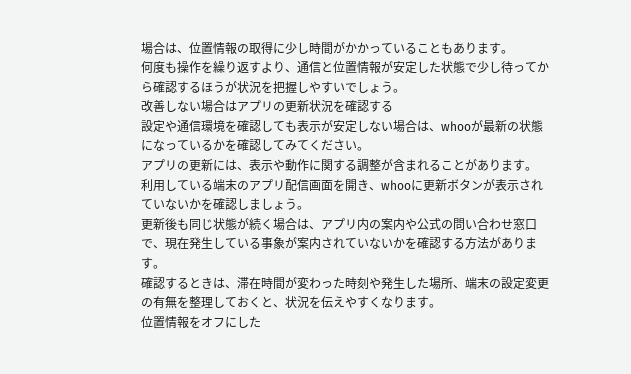場合は、位置情報の取得に少し時間がかかっていることもあります。
何度も操作を繰り返すより、通信と位置情報が安定した状態で少し待ってから確認するほうが状況を把握しやすいでしょう。
改善しない場合はアプリの更新状況を確認する
設定や通信環境を確認しても表示が安定しない場合は、whooが最新の状態になっているかを確認してみてください。
アプリの更新には、表示や動作に関する調整が含まれることがあります。
利用している端末のアプリ配信画面を開き、whooに更新ボタンが表示されていないかを確認しましょう。
更新後も同じ状態が続く場合は、アプリ内の案内や公式の問い合わせ窓口で、現在発生している事象が案内されていないかを確認する方法があります。
確認するときは、滞在時間が変わった時刻や発生した場所、端末の設定変更の有無を整理しておくと、状況を伝えやすくなります。
位置情報をオフにした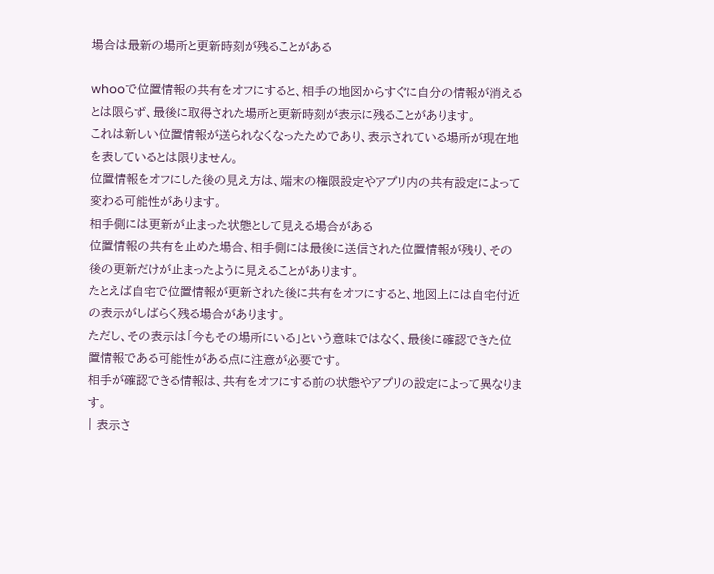場合は最新の場所と更新時刻が残ることがある

whooで位置情報の共有をオフにすると、相手の地図からすぐに自分の情報が消えるとは限らず、最後に取得された場所と更新時刻が表示に残ることがあります。
これは新しい位置情報が送られなくなったためであり、表示されている場所が現在地を表しているとは限りません。
位置情報をオフにした後の見え方は、端末の権限設定やアプリ内の共有設定によって変わる可能性があります。
相手側には更新が止まった状態として見える場合がある
位置情報の共有を止めた場合、相手側には最後に送信された位置情報が残り、その後の更新だけが止まったように見えることがあります。
たとえば自宅で位置情報が更新された後に共有をオフにすると、地図上には自宅付近の表示がしばらく残る場合があります。
ただし、その表示は「今もその場所にいる」という意味ではなく、最後に確認できた位置情報である可能性がある点に注意が必要です。
相手が確認できる情報は、共有をオフにする前の状態やアプリの設定によって異なります。
| 表示さ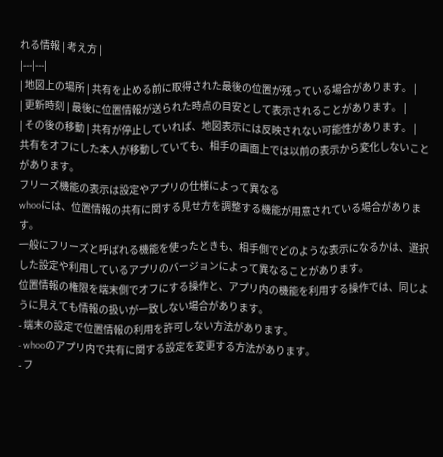れる情報 | 考え方 |
|---|---|
| 地図上の場所 | 共有を止める前に取得された最後の位置が残っている場合があります。 |
| 更新時刻 | 最後に位置情報が送られた時点の目安として表示されることがあります。 |
| その後の移動 | 共有が停止していれば、地図表示には反映されない可能性があります。 |
共有をオフにした本人が移動していても、相手の画面上では以前の表示から変化しないことがあります。
フリーズ機能の表示は設定やアプリの仕様によって異なる
whooには、位置情報の共有に関する見せ方を調整する機能が用意されている場合があります。
一般にフリーズと呼ばれる機能を使ったときも、相手側でどのような表示になるかは、選択した設定や利用しているアプリのバージョンによって異なることがあります。
位置情報の権限を端末側でオフにする操作と、アプリ内の機能を利用する操作では、同じように見えても情報の扱いが一致しない場合があります。
- 端末の設定で位置情報の利用を許可しない方法があります。
- whooのアプリ内で共有に関する設定を変更する方法があります。
- フ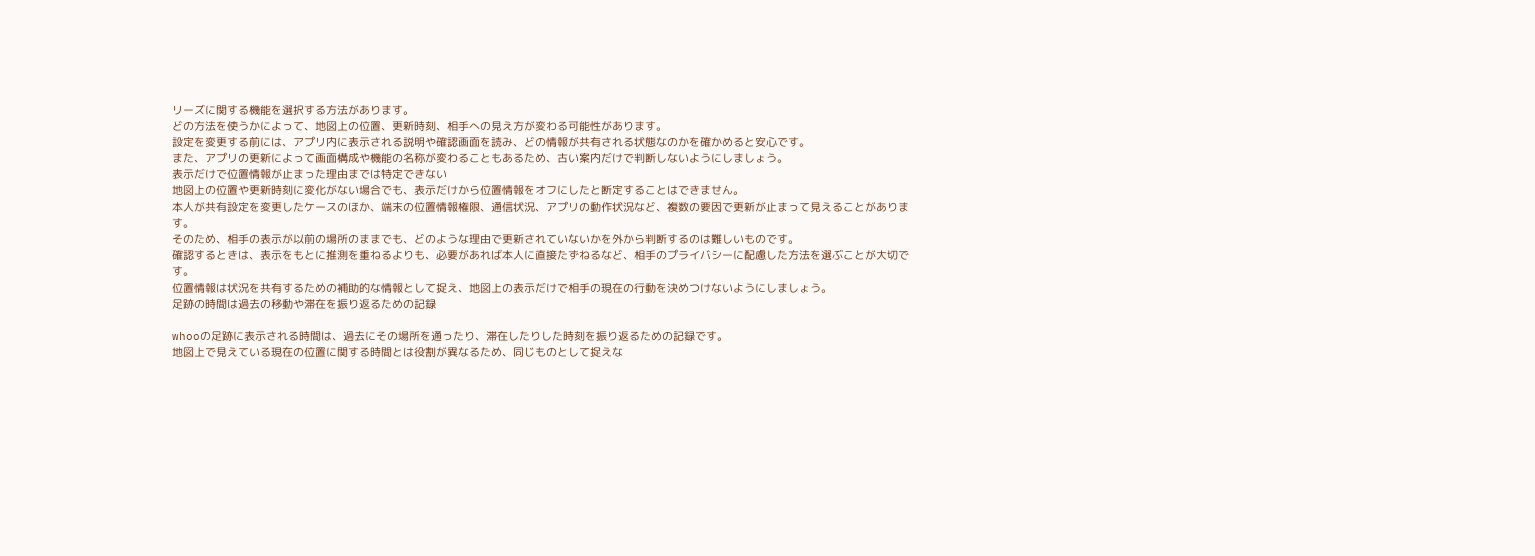リーズに関する機能を選択する方法があります。
どの方法を使うかによって、地図上の位置、更新時刻、相手への見え方が変わる可能性があります。
設定を変更する前には、アプリ内に表示される説明や確認画面を読み、どの情報が共有される状態なのかを確かめると安心です。
また、アプリの更新によって画面構成や機能の名称が変わることもあるため、古い案内だけで判断しないようにしましょう。
表示だけで位置情報が止まった理由までは特定できない
地図上の位置や更新時刻に変化がない場合でも、表示だけから位置情報をオフにしたと断定することはできません。
本人が共有設定を変更したケースのほか、端末の位置情報権限、通信状況、アプリの動作状況など、複数の要因で更新が止まって見えることがあります。
そのため、相手の表示が以前の場所のままでも、どのような理由で更新されていないかを外から判断するのは難しいものです。
確認するときは、表示をもとに推測を重ねるよりも、必要があれば本人に直接たずねるなど、相手のプライバシーに配慮した方法を選ぶことが大切です。
位置情報は状況を共有するための補助的な情報として捉え、地図上の表示だけで相手の現在の行動を決めつけないようにしましょう。
足跡の時間は過去の移動や滞在を振り返るための記録

whooの足跡に表示される時間は、過去にその場所を通ったり、滞在したりした時刻を振り返るための記録です。
地図上で見えている現在の位置に関する時間とは役割が異なるため、同じものとして捉えな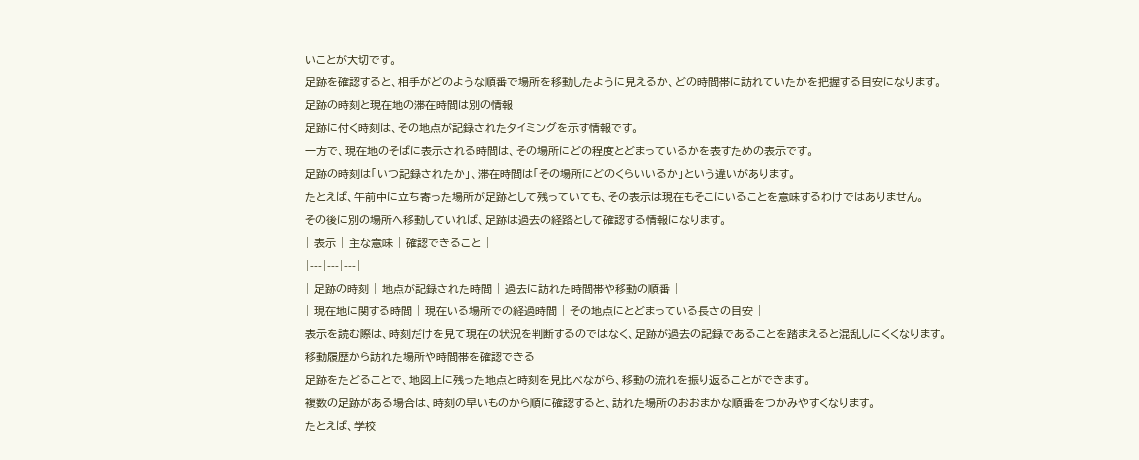いことが大切です。
足跡を確認すると、相手がどのような順番で場所を移動したように見えるか、どの時間帯に訪れていたかを把握する目安になります。
足跡の時刻と現在地の滞在時間は別の情報
足跡に付く時刻は、その地点が記録されたタイミングを示す情報です。
一方で、現在地のそばに表示される時間は、その場所にどの程度とどまっているかを表すための表示です。
足跡の時刻は「いつ記録されたか」、滞在時間は「その場所にどのくらいいるか」という違いがあります。
たとえば、午前中に立ち寄った場所が足跡として残っていても、その表示は現在もそこにいることを意味するわけではありません。
その後に別の場所へ移動していれば、足跡は過去の経路として確認する情報になります。
| 表示 | 主な意味 | 確認できること |
|---|---|---|
| 足跡の時刻 | 地点が記録された時間 | 過去に訪れた時間帯や移動の順番 |
| 現在地に関する時間 | 現在いる場所での経過時間 | その地点にとどまっている長さの目安 |
表示を読む際は、時刻だけを見て現在の状況を判断するのではなく、足跡が過去の記録であることを踏まえると混乱しにくくなります。
移動履歴から訪れた場所や時間帯を確認できる
足跡をたどることで、地図上に残った地点と時刻を見比べながら、移動の流れを振り返ることができます。
複数の足跡がある場合は、時刻の早いものから順に確認すると、訪れた場所のおおまかな順番をつかみやすくなります。
たとえば、学校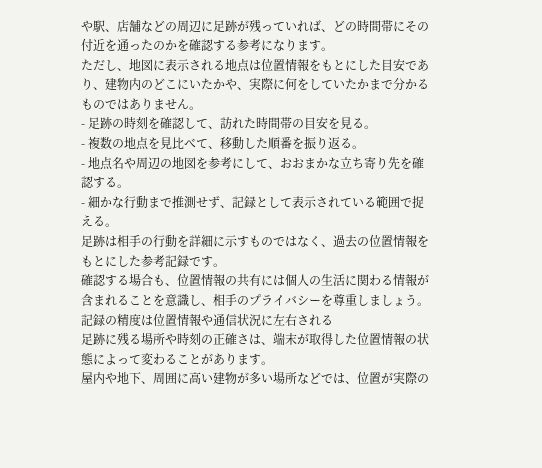や駅、店舗などの周辺に足跡が残っていれば、どの時間帯にその付近を通ったのかを確認する参考になります。
ただし、地図に表示される地点は位置情報をもとにした目安であり、建物内のどこにいたかや、実際に何をしていたかまで分かるものではありません。
- 足跡の時刻を確認して、訪れた時間帯の目安を見る。
- 複数の地点を見比べて、移動した順番を振り返る。
- 地点名や周辺の地図を参考にして、おおまかな立ち寄り先を確認する。
- 細かな行動まで推測せず、記録として表示されている範囲で捉える。
足跡は相手の行動を詳細に示すものではなく、過去の位置情報をもとにした参考記録です。
確認する場合も、位置情報の共有には個人の生活に関わる情報が含まれることを意識し、相手のプライバシーを尊重しましょう。
記録の精度は位置情報や通信状況に左右される
足跡に残る場所や時刻の正確さは、端末が取得した位置情報の状態によって変わることがあります。
屋内や地下、周囲に高い建物が多い場所などでは、位置が実際の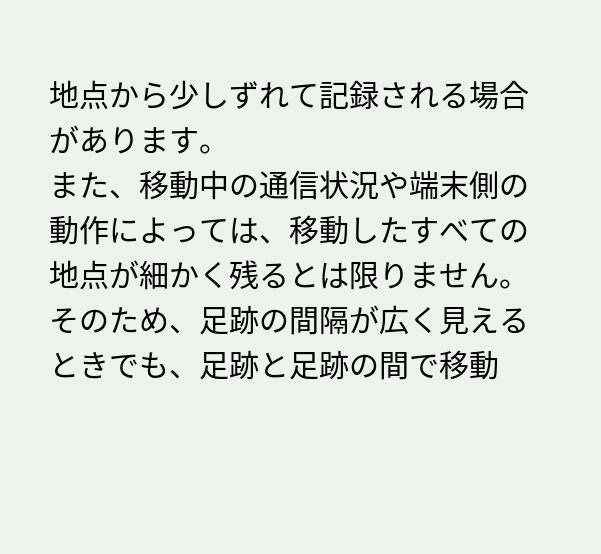地点から少しずれて記録される場合があります。
また、移動中の通信状況や端末側の動作によっては、移動したすべての地点が細かく残るとは限りません。
そのため、足跡の間隔が広く見えるときでも、足跡と足跡の間で移動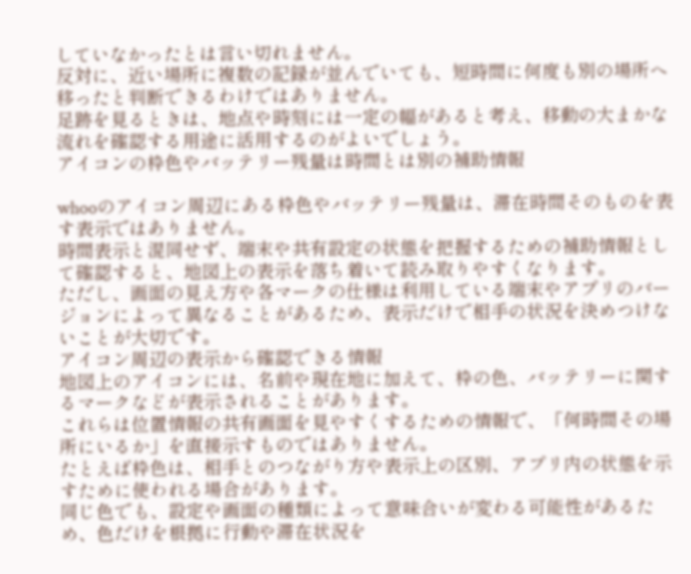していなかったとは言い切れません。
反対に、近い場所に複数の記録が並んでいても、短時間に何度も別の場所へ移ったと判断できるわけではありません。
足跡を見るときは、地点や時刻には一定の幅があると考え、移動の大まかな流れを確認する用途に活用するのがよいでしょう。
アイコンの枠色やバッテリー残量は時間とは別の補助情報

whooのアイコン周辺にある枠色やバッテリー残量は、滞在時間そのものを表す表示ではありません。
時間表示と混同せず、端末や共有設定の状態を把握するための補助情報として確認すると、地図上の表示を落ち着いて読み取りやすくなります。
ただし、画面の見え方や各マークの仕様は利用している端末やアプリのバージョンによって異なることがあるため、表示だけで相手の状況を決めつけないことが大切です。
アイコン周辺の表示から確認できる情報
地図上のアイコンには、名前や現在地に加えて、枠の色、バッテリーに関するマークなどが表示されることがあります。
これらは位置情報の共有画面を見やすくするための情報で、「何時間その場所にいるか」を直接示すものではありません。
たとえば枠色は、相手とのつながり方や表示上の区別、アプリ内の状態を示すために使われる場合があります。
同じ色でも、設定や画面の種類によって意味合いが変わる可能性があるため、色だけを根拠に行動や滞在状況を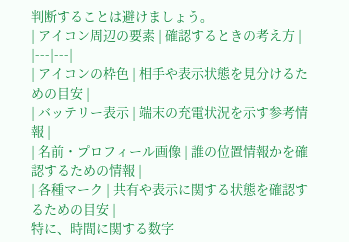判断することは避けましょう。
| アイコン周辺の要素 | 確認するときの考え方 |
|---|---|
| アイコンの枠色 | 相手や表示状態を見分けるための目安 |
| バッテリー表示 | 端末の充電状況を示す参考情報 |
| 名前・プロフィール画像 | 誰の位置情報かを確認するための情報 |
| 各種マーク | 共有や表示に関する状態を確認するための目安 |
特に、時間に関する数字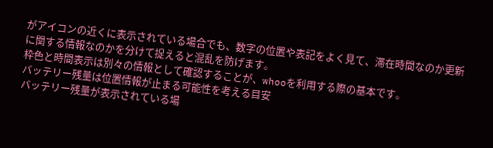がアイコンの近くに表示されている場合でも、数字の位置や表記をよく見て、滞在時間なのか更新に関する情報なのかを分けて捉えると混乱を防げます。
枠色と時間表示は別々の情報として確認することが、whooを利用する際の基本です。
バッテリー残量は位置情報が止まる可能性を考える目安
バッテリー残量が表示されている場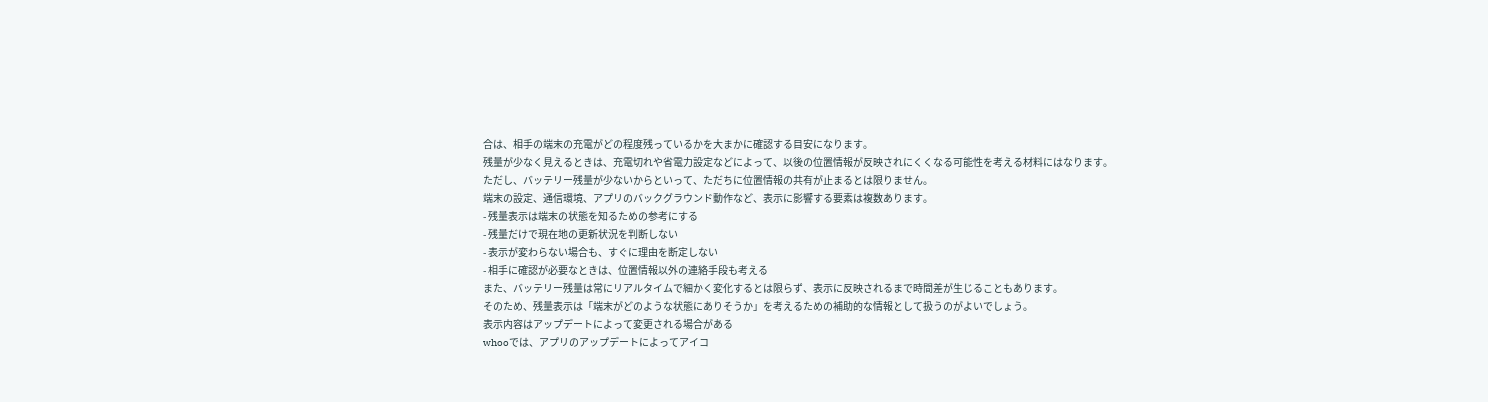合は、相手の端末の充電がどの程度残っているかを大まかに確認する目安になります。
残量が少なく見えるときは、充電切れや省電力設定などによって、以後の位置情報が反映されにくくなる可能性を考える材料にはなります。
ただし、バッテリー残量が少ないからといって、ただちに位置情報の共有が止まるとは限りません。
端末の設定、通信環境、アプリのバックグラウンド動作など、表示に影響する要素は複数あります。
- 残量表示は端末の状態を知るための参考にする
- 残量だけで現在地の更新状況を判断しない
- 表示が変わらない場合も、すぐに理由を断定しない
- 相手に確認が必要なときは、位置情報以外の連絡手段も考える
また、バッテリー残量は常にリアルタイムで細かく変化するとは限らず、表示に反映されるまで時間差が生じることもあります。
そのため、残量表示は「端末がどのような状態にありそうか」を考えるための補助的な情報として扱うのがよいでしょう。
表示内容はアップデートによって変更される場合がある
whooでは、アプリのアップデートによってアイコ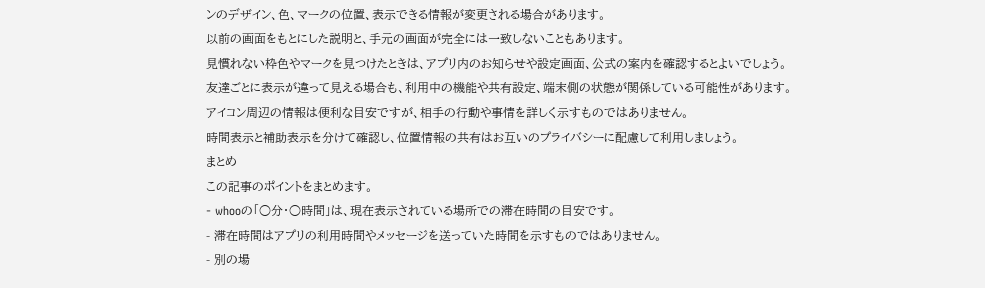ンのデザイン、色、マークの位置、表示できる情報が変更される場合があります。
以前の画面をもとにした説明と、手元の画面が完全には一致しないこともあります。
見慣れない枠色やマークを見つけたときは、アプリ内のお知らせや設定画面、公式の案内を確認するとよいでしょう。
友達ごとに表示が違って見える場合も、利用中の機能や共有設定、端末側の状態が関係している可能性があります。
アイコン周辺の情報は便利な目安ですが、相手の行動や事情を詳しく示すものではありません。
時間表示と補助表示を分けて確認し、位置情報の共有はお互いのプライバシーに配慮して利用しましょう。
まとめ
この記事のポイントをまとめます。
- whooの「○分・○時間」は、現在表示されている場所での滞在時間の目安です。
- 滞在時間はアプリの利用時間やメッセージを送っていた時間を示すものではありません。
- 別の場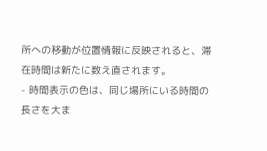所への移動が位置情報に反映されると、滞在時間は新たに数え直されます。
- 時間表示の色は、同じ場所にいる時間の長さを大ま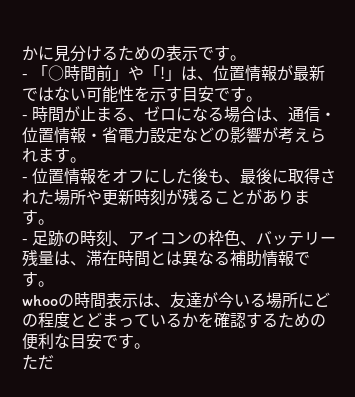かに見分けるための表示です。
- 「○時間前」や「!」は、位置情報が最新ではない可能性を示す目安です。
- 時間が止まる、ゼロになる場合は、通信・位置情報・省電力設定などの影響が考えられます。
- 位置情報をオフにした後も、最後に取得された場所や更新時刻が残ることがあります。
- 足跡の時刻、アイコンの枠色、バッテリー残量は、滞在時間とは異なる補助情報です。
whooの時間表示は、友達が今いる場所にどの程度とどまっているかを確認するための便利な目安です。
ただ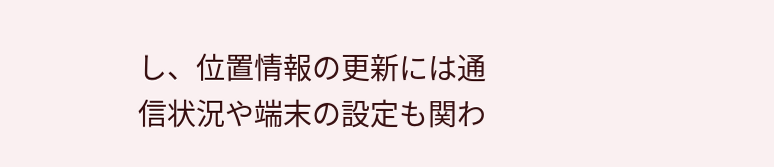し、位置情報の更新には通信状況や端末の設定も関わ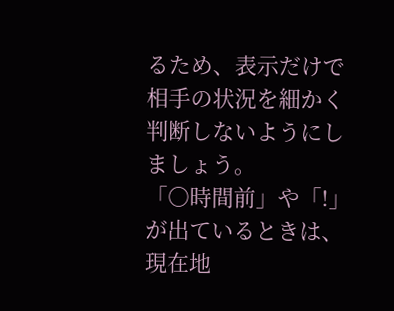るため、表示だけで相手の状況を細かく判断しないようにしましょう。
「○時間前」や「!」が出ているときは、現在地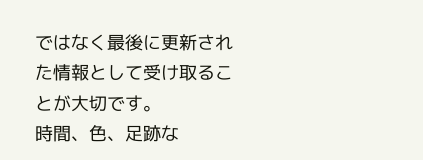ではなく最後に更新された情報として受け取ることが大切です。
時間、色、足跡な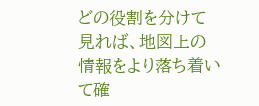どの役割を分けて見れば、地図上の情報をより落ち着いて確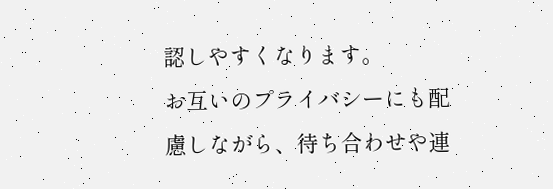認しやすくなります。
お互いのプライバシーにも配慮しながら、待ち合わせや連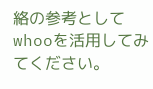絡の参考としてwhooを活用してみてください。